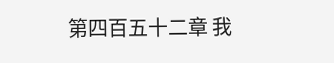第四百五十二章 我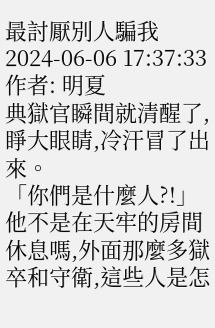最討厭別人騙我
2024-06-06 17:37:33
作者: 明夏
典獄官瞬間就清醒了,睜大眼睛,冷汗冒了出來。
「你們是什麼人?!」
他不是在天牢的房間休息嗎,外面那麼多獄卒和守衛,這些人是怎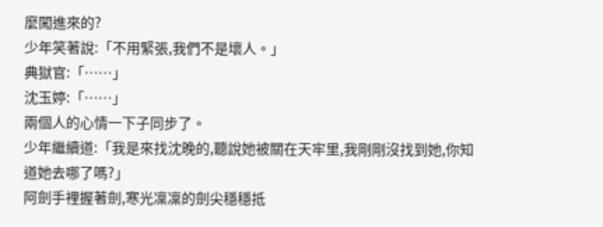麼闖進來的?
少年笑著說:「不用緊張,我們不是壞人。」
典獄官:「……」
沈玉婷:「……」
兩個人的心情一下子同步了。
少年繼續道:「我是來找沈晚的,聽說她被關在天牢里,我剛剛沒找到她,你知道她去哪了嗎?」
阿劍手裡握著劍,寒光凜凜的劍尖穩穩抵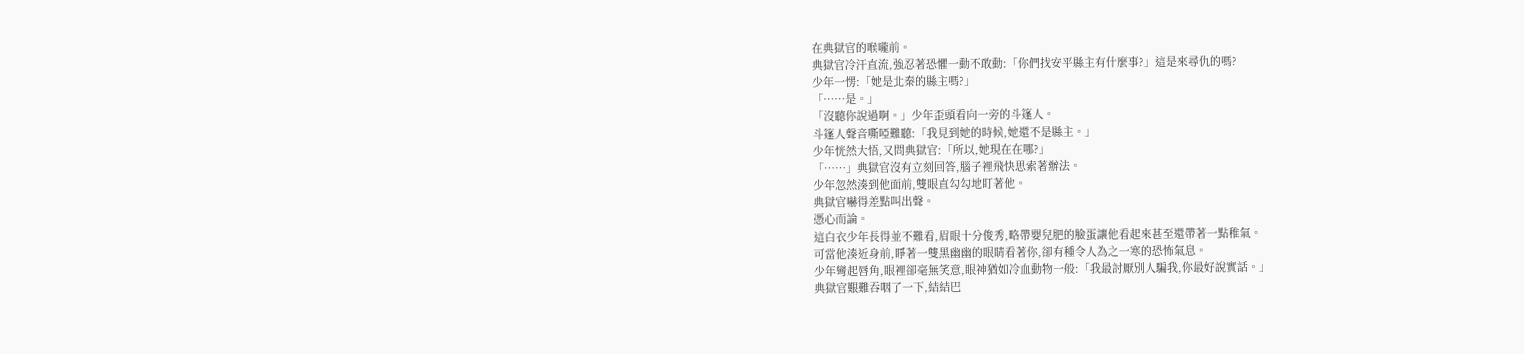在典獄官的喉嚨前。
典獄官冷汗直流,強忍著恐懼一動不敢動:「你們找安平縣主有什麼事?」這是來尋仇的嗎?
少年一愣:「她是北秦的縣主嗎?」
「……是。」
「沒聽你說過啊。」少年歪頭看向一旁的斗篷人。
斗篷人聲音嘶啞難聽:「我見到她的時候,她還不是縣主。」
少年恍然大悟,又問典獄官:「所以,她現在在哪?」
「……」典獄官沒有立刻回答,腦子裡飛快思索著辦法。
少年忽然湊到他面前,雙眼直勾勾地盯著他。
典獄官嚇得差點叫出聲。
憑心而論。
這白衣少年長得並不難看,眉眼十分俊秀,略帶嬰兒肥的臉蛋讓他看起來甚至還帶著一點稚氣。
可當他湊近身前,睜著一雙黑幽幽的眼睛看著你,卻有種令人為之一寒的恐怖氣息。
少年彎起唇角,眼裡卻毫無笑意,眼神猶如冷血動物一般:「我最討厭別人騙我,你最好說實話。」
典獄官艱難吞咽了一下,結結巴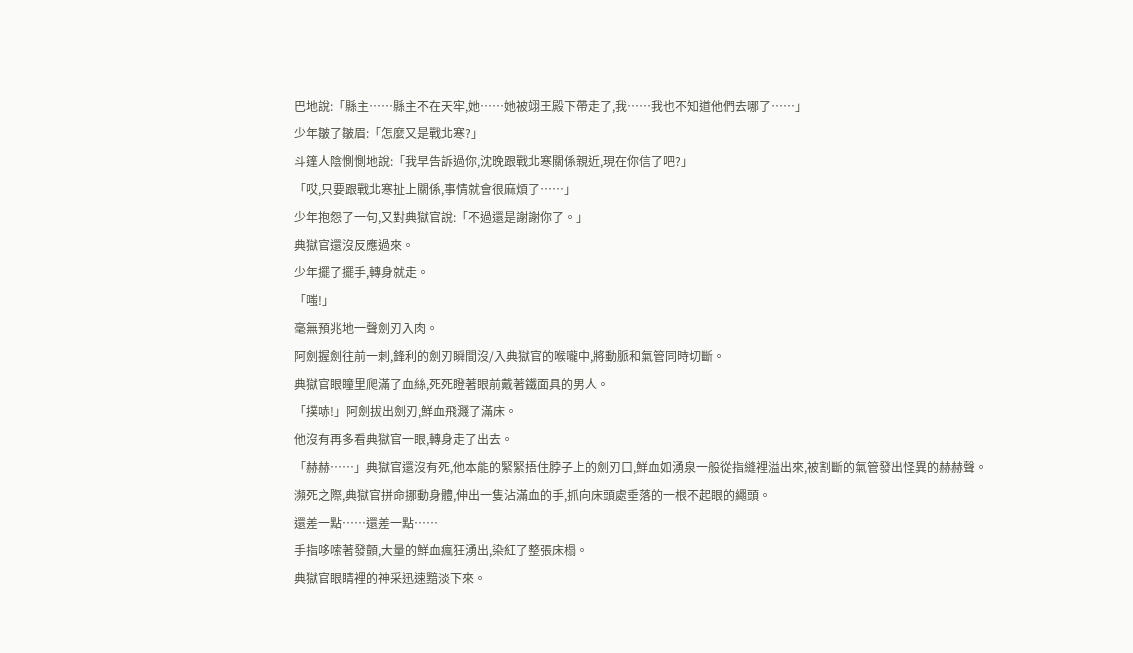巴地說:「縣主……縣主不在天牢,她……她被翊王殿下帶走了,我……我也不知道他們去哪了……」
少年皺了皺眉:「怎麼又是戰北寒?」
斗篷人陰惻惻地說:「我早告訴過你,沈晚跟戰北寒關係親近,現在你信了吧?」
「哎,只要跟戰北寒扯上關係,事情就會很麻煩了……」
少年抱怨了一句,又對典獄官說:「不過還是謝謝你了。」
典獄官還沒反應過來。
少年擺了擺手,轉身就走。
「嗤!」
毫無預兆地一聲劍刃入肉。
阿劍握劍往前一刺,鋒利的劍刃瞬間沒/入典獄官的喉嚨中,將動脈和氣管同時切斷。
典獄官眼瞳里爬滿了血絲,死死瞪著眼前戴著鐵面具的男人。
「撲哧!」阿劍拔出劍刃,鮮血飛濺了滿床。
他沒有再多看典獄官一眼,轉身走了出去。
「赫赫……」典獄官還沒有死,他本能的緊緊捂住脖子上的劍刃口,鮮血如湧泉一般從指縫裡溢出來,被割斷的氣管發出怪異的赫赫聲。
瀕死之際,典獄官拼命挪動身體,伸出一隻沾滿血的手,抓向床頭處垂落的一根不起眼的繩頭。
還差一點……還差一點……
手指哆嗦著發顫,大量的鮮血瘋狂湧出,染紅了整張床榻。
典獄官眼睛裡的神采迅速黯淡下來。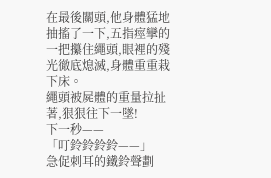在最後關頭,他身體猛地抽搐了一下,五指痙攣的一把攥住繩頭,眼裡的殘光徹底熄滅,身體重重栽下床。
繩頭被屍體的重量拉扯著,狠狠往下一墜!
下一秒——
「叮鈴鈴鈴鈴——」
急促刺耳的鐵鈴聲劃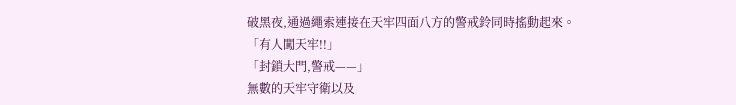破黑夜,通過繩索連接在天牢四面八方的警戒鈴同時搖動起來。
「有人闖天牢!!」
「封鎖大門,警戒——」
無數的天牢守衛以及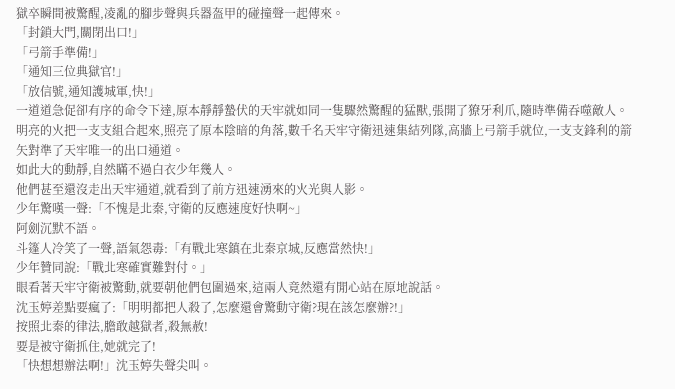獄卒瞬間被驚醒,凌亂的腳步聲與兵器盔甲的碰撞聲一起傳來。
「封鎖大門,關閉出口!」
「弓箭手準備!」
「通知三位典獄官!」
「放信號,通知護城軍,快!」
一道道急促卻有序的命令下達,原本靜靜蟄伏的天牢就如同一隻驟然驚醒的猛獸,張開了獠牙利爪,隨時準備吞噬敵人。
明亮的火把一支支組合起來,照亮了原本陰暗的角落,數千名天牢守衛迅速集結列隊,高牆上弓箭手就位,一支支鋒利的箭矢對準了天牢唯一的出口通道。
如此大的動靜,自然瞞不過白衣少年幾人。
他們甚至還沒走出天牢通道,就看到了前方迅速湧來的火光與人影。
少年驚嘆一聲:「不愧是北秦,守衛的反應速度好快啊~」
阿劍沉默不語。
斗篷人冷笑了一聲,語氣怨毒:「有戰北寒鎮在北秦京城,反應當然快!」
少年贊同說:「戰北寒確實難對付。」
眼看著天牢守衛被驚動,就要朝他們包圍過來,這兩人竟然還有閒心站在原地說話。
沈玉婷差點要瘋了:「明明都把人殺了,怎麼還會驚動守衛?現在該怎麼辦?!」
按照北秦的律法,膽敢越獄者,殺無赦!
要是被守衛抓住,她就完了!
「快想想辦法啊!」沈玉婷失聲尖叫。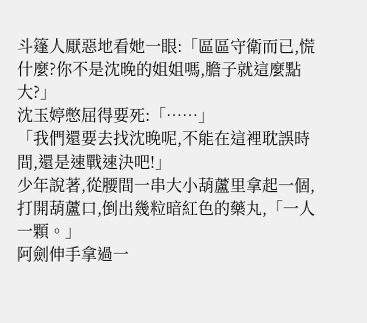斗篷人厭惡地看她一眼:「區區守衛而已,慌什麼?你不是沈晚的姐姐嗎,膽子就這麼點大?」
沈玉婷憋屈得要死:「……」
「我們還要去找沈晚呢,不能在這裡耽誤時間,還是速戰速決吧!」
少年說著,從腰間一串大小葫蘆里拿起一個,打開葫蘆口,倒出幾粒暗紅色的藥丸,「一人一顆。」
阿劍伸手拿過一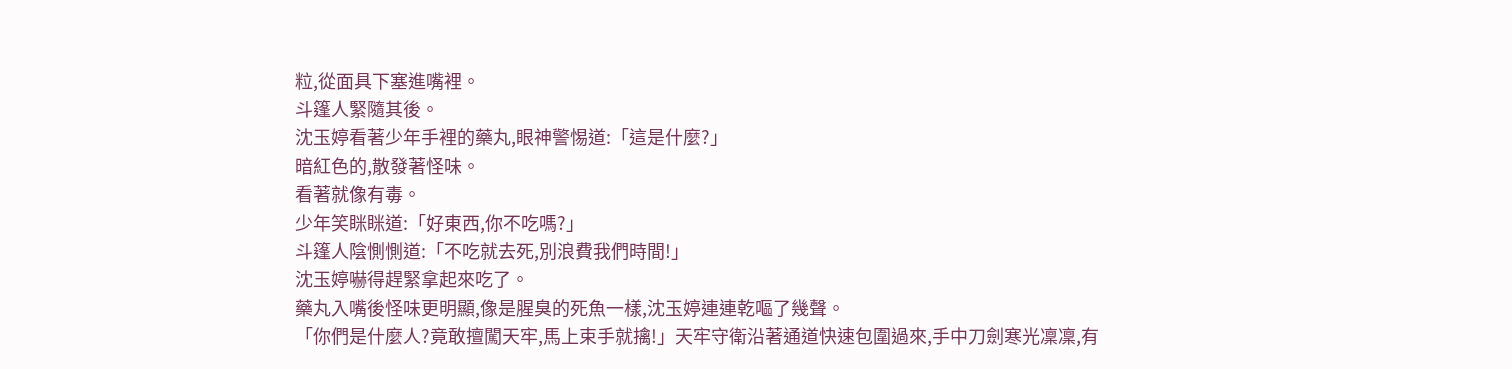粒,從面具下塞進嘴裡。
斗篷人緊隨其後。
沈玉婷看著少年手裡的藥丸,眼神警惕道:「這是什麼?」
暗紅色的,散發著怪味。
看著就像有毒。
少年笑眯眯道:「好東西,你不吃嗎?」
斗篷人陰惻惻道:「不吃就去死,別浪費我們時間!」
沈玉婷嚇得趕緊拿起來吃了。
藥丸入嘴後怪味更明顯,像是腥臭的死魚一樣,沈玉婷連連乾嘔了幾聲。
「你們是什麼人?竟敢擅闖天牢,馬上束手就擒!」天牢守衛沿著通道快速包圍過來,手中刀劍寒光凜凜,有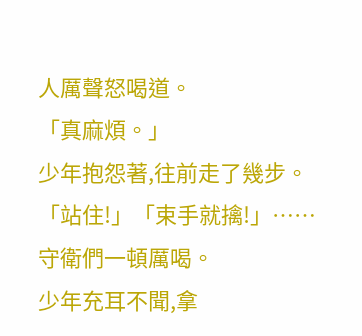人厲聲怒喝道。
「真麻煩。」
少年抱怨著,往前走了幾步。
「站住!」「束手就擒!」……
守衛們一頓厲喝。
少年充耳不聞,拿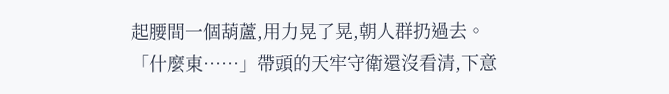起腰間一個葫蘆,用力晃了晃,朝人群扔過去。
「什麼東……」帶頭的天牢守衛還沒看清,下意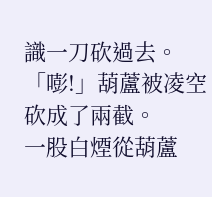識一刀砍過去。
「嘭!」葫蘆被凌空砍成了兩截。
一股白煙從葫蘆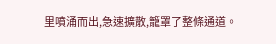里噴涌而出,急速擴散,籠罩了整條通道。